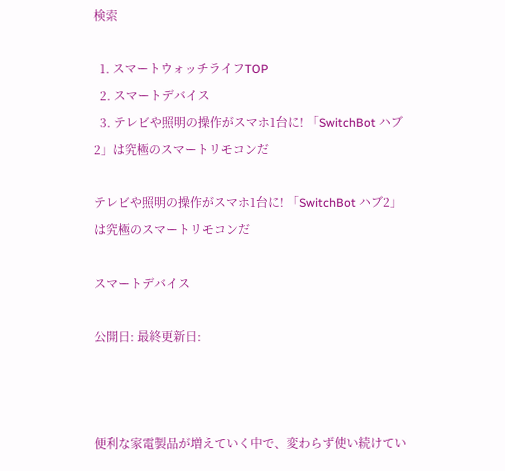検索

  1. スマートウォッチライフTOP
  2. スマートデバイス
  3. テレビや照明の操作がスマホ1台に! 「SwitchBot ハブ2」は究極のスマートリモコンだ

テレビや照明の操作がスマホ1台に! 「SwitchBot ハブ2」は究極のスマートリモコンだ

スマートデバイス

公開日: 最終更新日:



便利な家電製品が増えていく中で、変わらず使い続けてい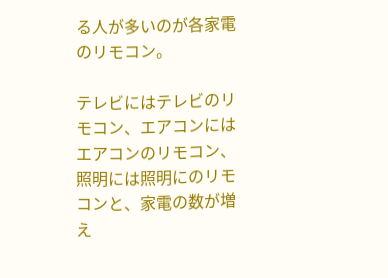る人が多いのが各家電のリモコン。

テレビにはテレビのリモコン、エアコンにはエアコンのリモコン、照明には照明にのリモコンと、家電の数が増え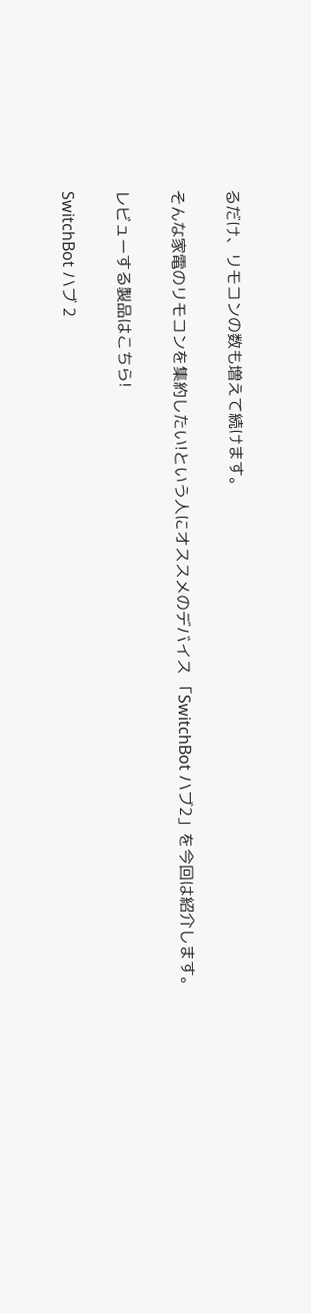るだけ、リモコンの数も増えて続けます。

そんな家電のリモコンを集約したい!という人にオススメのデバイス 「SwitchBot ハブ2」を今回は紹介します。

レビューする製品はこちら!

SwitchBot ハブ 2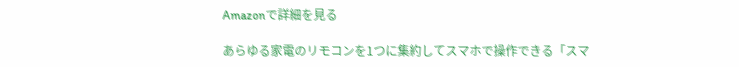Amazonで詳細を見る

あらゆる家電のリモコンを1つに集約してスマホで操作できる「スマ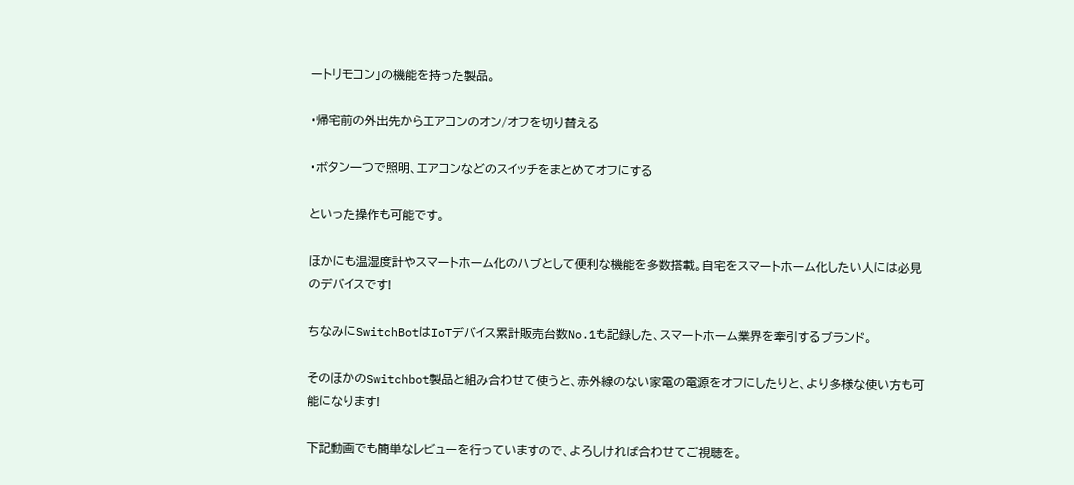ートリモコン」の機能を持った製品。

・帰宅前の外出先からエアコンのオン/オフを切り替える

・ボタン一つで照明、エアコンなどのスイッチをまとめてオフにする

といった操作も可能です。

ほかにも温湿度計やスマートホーム化のハブとして便利な機能を多数搭載。自宅をスマートホーム化したい人には必見のデバイスです!

ちなみにSwitchBotはIoTデバイス累計販売台数No.1も記録した、スマートホーム業界を牽引するブランド。

そのほかのSwitchbot製品と組み合わせて使うと、赤外線のない家電の電源をオフにしたりと、より多様な使い方も可能になります!

下記動画でも簡単なレビューを行っていますので、よろしければ合わせてご視聴を。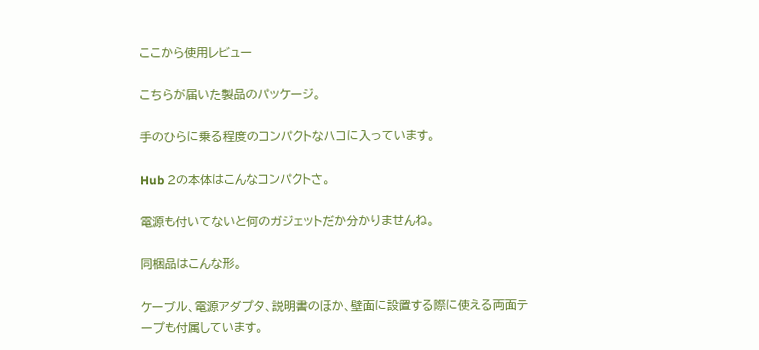ここから使用レビュー

こちらが届いた製品のパッケージ。

手のひらに乗る程度のコンパクトなハコに入っています。

Hub 2の本体はこんなコンパクトさ。

電源も付いてないと何のガジェットだか分かりませんね。

同梱品はこんな形。

ケーブル、電源アダプタ、説明書のほか、壁面に設置する際に使える両面テープも付属しています。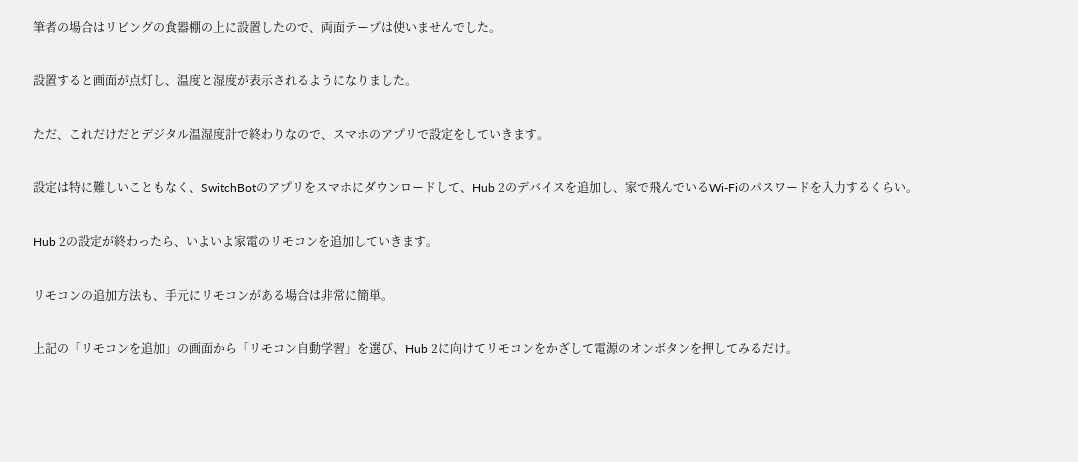筆者の場合はリビングの食器棚の上に設置したので、両面テープは使いませんでした。

設置すると画面が点灯し、温度と湿度が表示されるようになりました。

ただ、これだけだとデジタル温湿度計で終わりなので、スマホのアプリで設定をしていきます。

設定は特に難しいこともなく、SwitchBotのアプリをスマホにダウンロードして、Hub 2のデバイスを追加し、家で飛んでいるWi-Fiのパスワードを入力するくらい。

Hub 2の設定が終わったら、いよいよ家電のリモコンを追加していきます。

リモコンの追加方法も、手元にリモコンがある場合は非常に簡単。

上記の「リモコンを追加」の画面から「リモコン自動学習」を選び、Hub 2に向けてリモコンをかざして電源のオンボタンを押してみるだけ。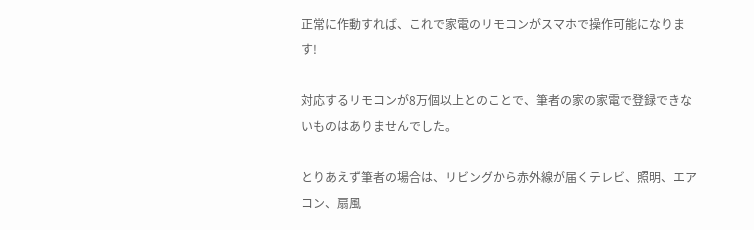正常に作動すれば、これで家電のリモコンがスマホで操作可能になります!

対応するリモコンが8万個以上とのことで、筆者の家の家電で登録できないものはありませんでした。

とりあえず筆者の場合は、リビングから赤外線が届くテレビ、照明、エアコン、扇風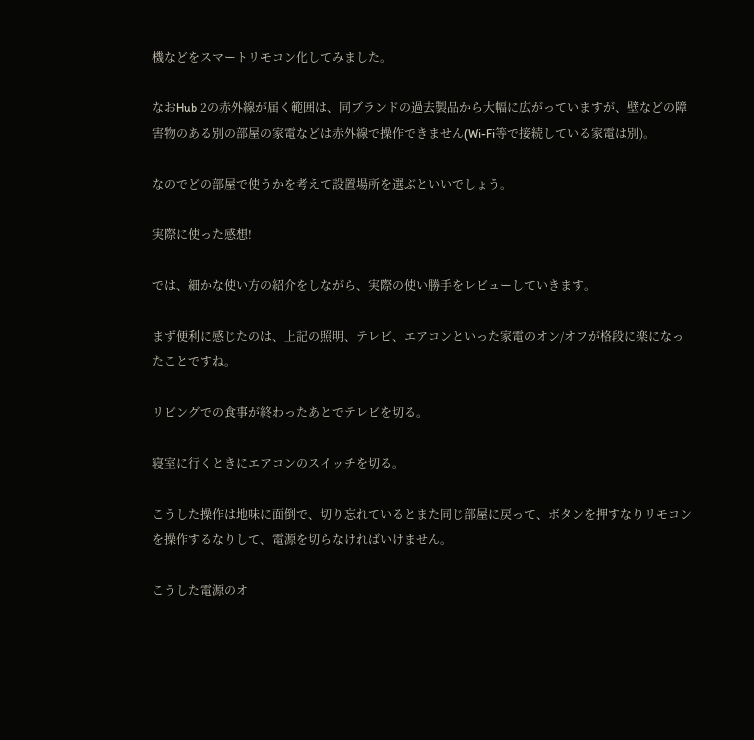機などをスマートリモコン化してみました。

なおHub 2の赤外線が届く範囲は、同ブランドの過去製品から大幅に広がっていますが、壁などの障害物のある別の部屋の家電などは赤外線で操作できません(Wi-Fi等で接続している家電は別)。

なのでどの部屋で使うかを考えて設置場所を選ぶといいでしょう。

実際に使った感想!

では、細かな使い方の紹介をしながら、実際の使い勝手をレビューしていきます。

まず便利に感じたのは、上記の照明、テレビ、エアコンといった家電のオン/オフが格段に楽になったことですね。

リビングでの食事が終わったあとでテレビを切る。

寝室に行くときにエアコンのスイッチを切る。

こうした操作は地味に面倒で、切り忘れているとまた同じ部屋に戻って、ボタンを押すなりリモコンを操作するなりして、電源を切らなければいけません。

こうした電源のオ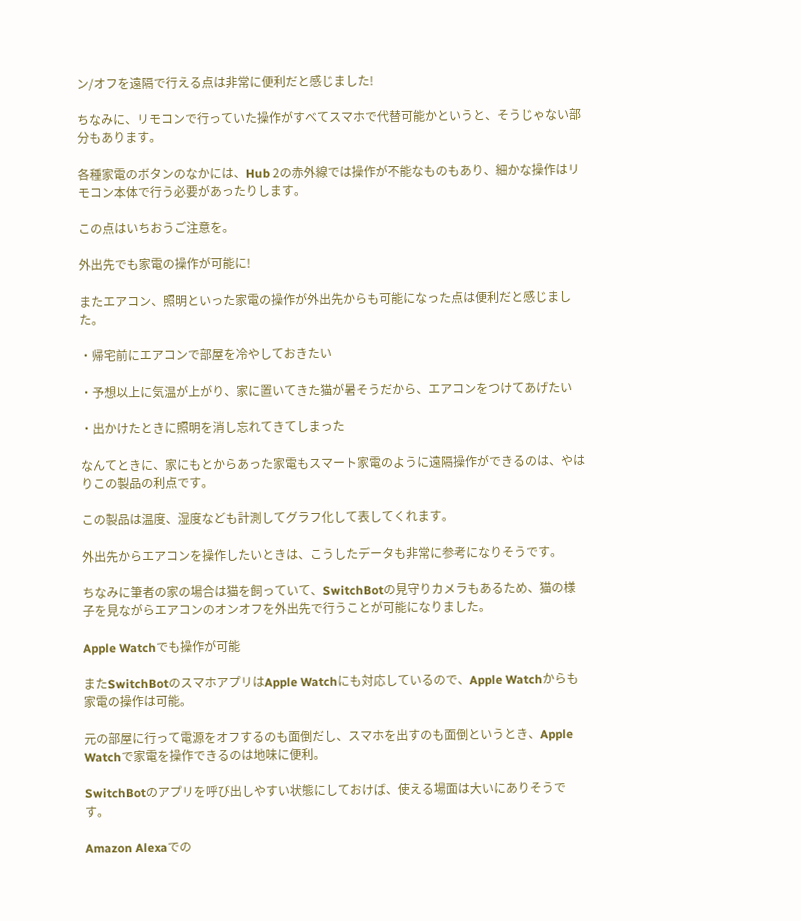ン/オフを遠隔で行える点は非常に便利だと感じました!

ちなみに、リモコンで行っていた操作がすべてスマホで代替可能かというと、そうじゃない部分もあります。

各種家電のボタンのなかには、Hub 2の赤外線では操作が不能なものもあり、細かな操作はリモコン本体で行う必要があったりします。

この点はいちおうご注意を。

外出先でも家電の操作が可能に!

またエアコン、照明といった家電の操作が外出先からも可能になった点は便利だと感じました。

・帰宅前にエアコンで部屋を冷やしておきたい

・予想以上に気温が上がり、家に置いてきた猫が暑そうだから、エアコンをつけてあげたい

・出かけたときに照明を消し忘れてきてしまった

なんてときに、家にもとからあった家電もスマート家電のように遠隔操作ができるのは、やはりこの製品の利点です。

この製品は温度、湿度なども計測してグラフ化して表してくれます。

外出先からエアコンを操作したいときは、こうしたデータも非常に参考になりそうです。

ちなみに筆者の家の場合は猫を飼っていて、SwitchBotの見守りカメラもあるため、猫の様子を見ながらエアコンのオンオフを外出先で行うことが可能になりました。

Apple Watchでも操作が可能

またSwitchBotのスマホアプリはApple Watchにも対応しているので、Apple Watchからも家電の操作は可能。

元の部屋に行って電源をオフするのも面倒だし、スマホを出すのも面倒というとき、Apple Watchで家電を操作できるのは地味に便利。

SwitchBotのアプリを呼び出しやすい状態にしておけば、使える場面は大いにありそうです。

Amazon Alexaでの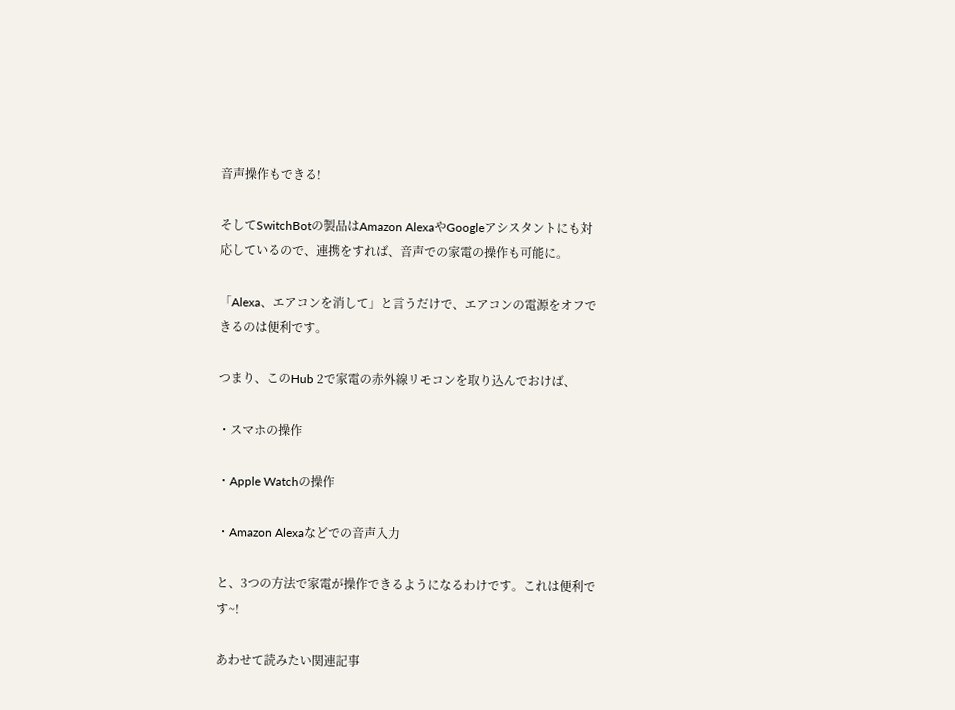音声操作もできる!

そしてSwitchBotの製品はAmazon AlexaやGoogleアシスタントにも対応しているので、連携をすれば、音声での家電の操作も可能に。

「Alexa、エアコンを消して」と言うだけで、エアコンの電源をオフできるのは便利です。

つまり、このHub 2で家電の赤外線リモコンを取り込んでおけば、

・スマホの操作

・Apple Watchの操作

・Amazon Alexaなどでの音声入力

と、3つの方法で家電が操作できるようになるわけです。これは便利です~!

あわせて読みたい関連記事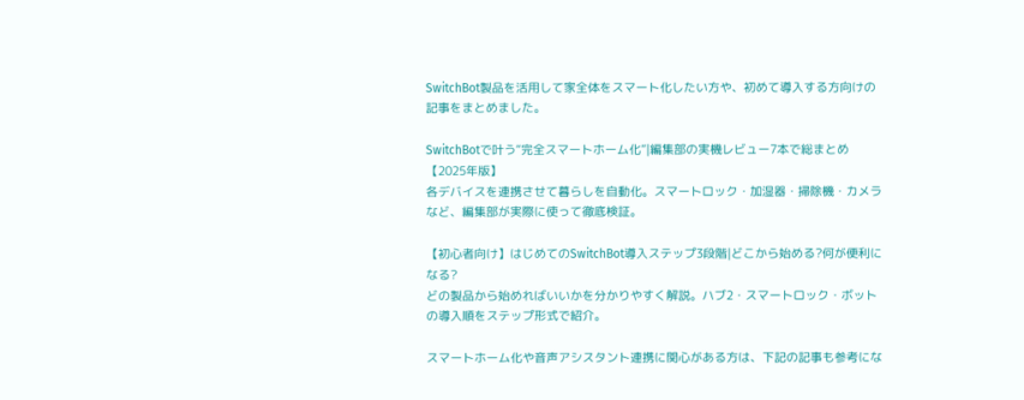SwitchBot製品を活用して家全体をスマート化したい方や、初めて導入する方向けの記事をまとめました。

SwitchBotで叶う“完全スマートホーム化”|編集部の実機レビュー7本で総まとめ【2025年版】
各デバイスを連携させて暮らしを自動化。スマートロック・加湿器・掃除機・カメラなど、編集部が実際に使って徹底検証。

【初心者向け】はじめてのSwitchBot導入ステップ3段階|どこから始める?何が便利になる?
どの製品から始めればいいかを分かりやすく解説。ハブ2・スマートロック・ボットの導入順をステップ形式で紹介。

スマートホーム化や音声アシスタント連携に関心がある方は、下記の記事も参考にな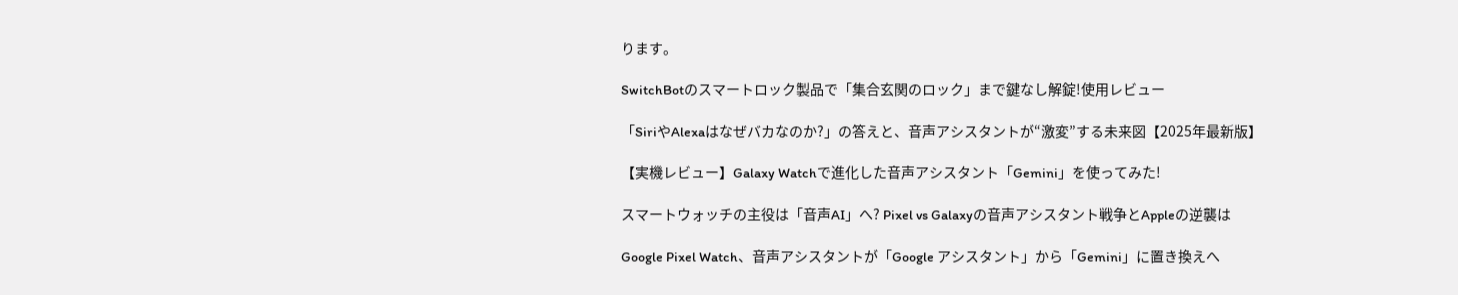ります。

SwitchBotのスマートロック製品で「集合玄関のロック」まで鍵なし解錠!使用レビュー

「SiriやAlexaはなぜバカなのか?」の答えと、音声アシスタントが“激変”する未来図【2025年最新版】

【実機レビュー】Galaxy Watchで進化した音声アシスタント「Gemini」を使ってみた!

スマートウォッチの主役は「音声AI」へ? Pixel vs Galaxyの音声アシスタント戦争とAppleの逆襲は

Google Pixel Watch、音声アシスタントが「Google アシスタント」から「Gemini」に置き換えへ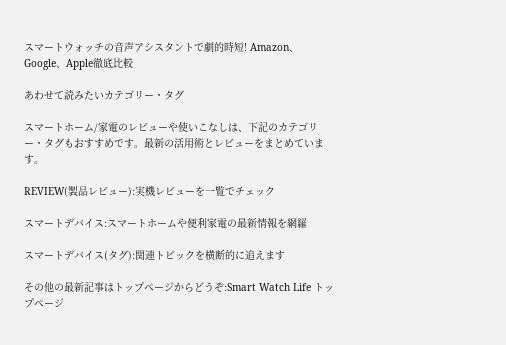スマートウォッチの音声アシスタントで劇的時短! Amazon、Google、Apple徹底比較

あわせて読みたいカテゴリー・タグ

スマートホーム/家電のレビューや使いこなしは、下記のカテゴリー・タグもおすすめです。最新の活用術とレビューをまとめています。

REVIEW(製品レビュー):実機レビューを一覧でチェック

スマートデバイス:スマートホームや便利家電の最新情報を網羅

スマートデバイス(タグ):関連トピックを横断的に追えます

その他の最新記事はトップページからどうぞ:Smart Watch Life トップページ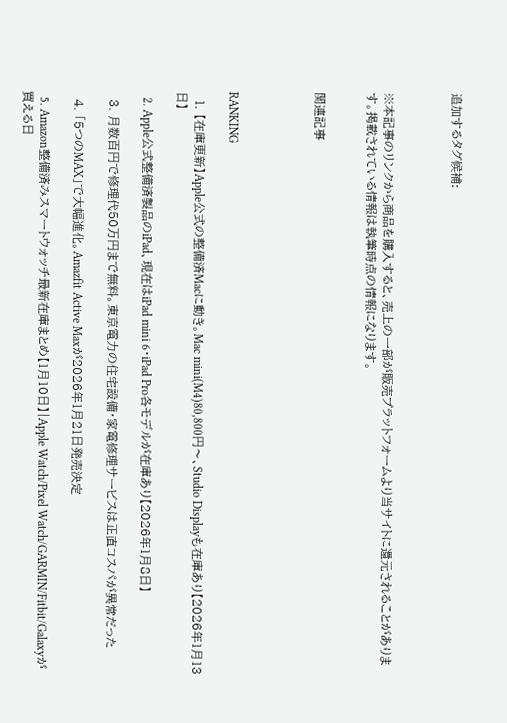追加するタグ候補:



※本記事のリンクから商品を購入すると、売上の一部が販売プラットフォームより当サイトに還元されることがあります。掲載されている情報は執筆時点の情報になります。


関連記事




RANKING

  1. 【在庫更新】Apple公式の整備済Macに動き。Mac mini(M4)80,800円〜、Studio Displayも在庫あり【2026年1月13日】

  2. Apple公式整備済製品のiPad、現在はiPad mini 6・iPad Pro各モデルが在庫あり【2026年1月8日】

  3. 月数百円で修理代50万円まで無料。東京電力の住宅設備・家電修理サービスは正直コスパが異常だった

  4. 「5つのMAX」で大幅進化。Amazfit Active Maxが2026年1月21日発売決定

  5. Amazon整備済みスマートウォッチ最新在庫まとめ【1月10日】|Apple Watch/Pixel Watch/GARMIN/Fitbit/Galaxyが買える日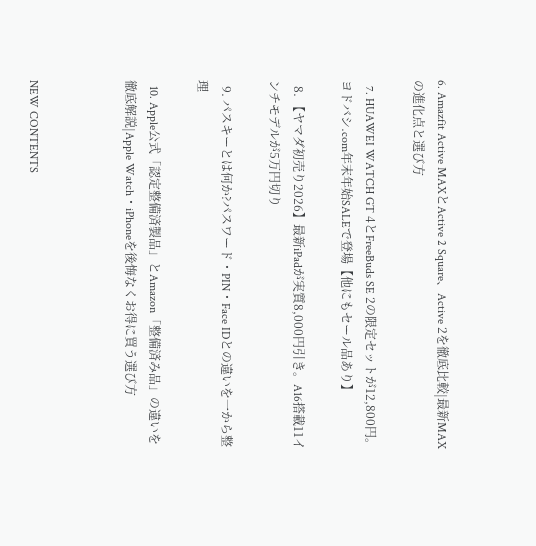6. Amazfit Active MAXとActive 2 Square、Active 2を徹底比較|最新MAXの進化点と選び方

  7. HUAWEI WATCH GT 4とFreeBuds SE 2の限定セットが12,800円。ヨドバシ.com年末年始SALEで登場【他にもセール品あり】

  8. 【ヤマダ初売り2026】最新iPadが実質8,000円引き。A16搭載11インチモデルが5万円切り

  9. パスキーとは何か?パスワード・PIN・Face IDとの違いを一から整理

  10. Apple公式「認定整備済製品」とAmazon「整備済み品」の違いを徹底解説|Apple Watch・iPhoneを後悔なくお得に買う選び方



NEW CONTENTS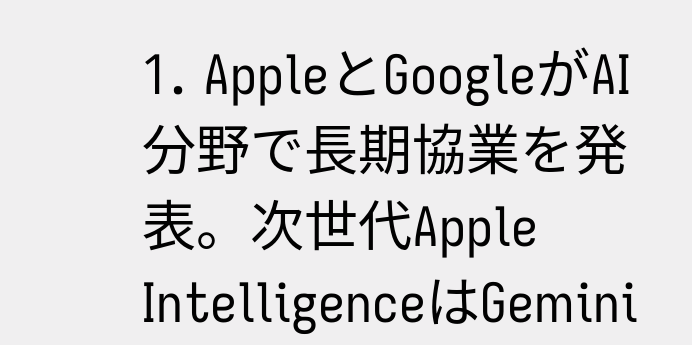1. AppleとGoogleがAI分野で長期協業を発表。次世代Apple IntelligenceはGemini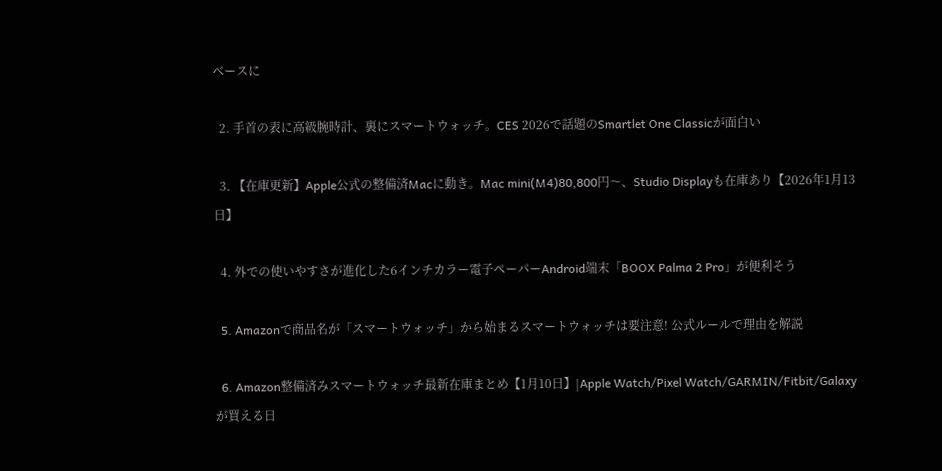ベースに

  2. 手首の表に高級腕時計、裏にスマートウォッチ。CES 2026で話題のSmartlet One Classicが面白い

  3. 【在庫更新】Apple公式の整備済Macに動き。Mac mini(M4)80,800円〜、Studio Displayも在庫あり【2026年1月13日】

  4. 外での使いやすさが進化した6インチカラー電子ペーパーAndroid端末「BOOX Palma 2 Pro」が便利そう

  5. Amazonで商品名が「スマートウォッチ」から始まるスマートウォッチは要注意! 公式ルールで理由を解説

  6. Amazon整備済みスマートウォッチ最新在庫まとめ【1月10日】|Apple Watch/Pixel Watch/GARMIN/Fitbit/Galaxyが買える日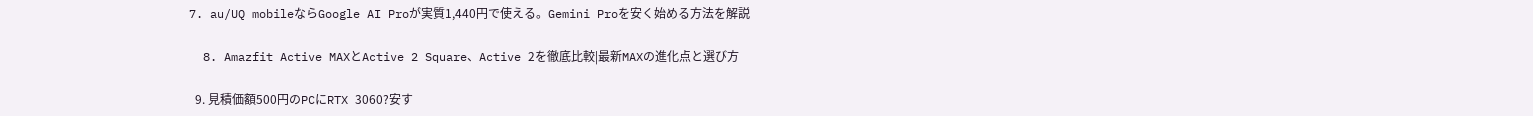7. au/UQ mobileならGoogle AI Proが実質1,440円で使える。Gemini Proを安く始める方法を解説

  8. Amazfit Active MAXとActive 2 Square、Active 2を徹底比較|最新MAXの進化点と選び方

  9. 見積価額500円のPCにRTX 3060?安す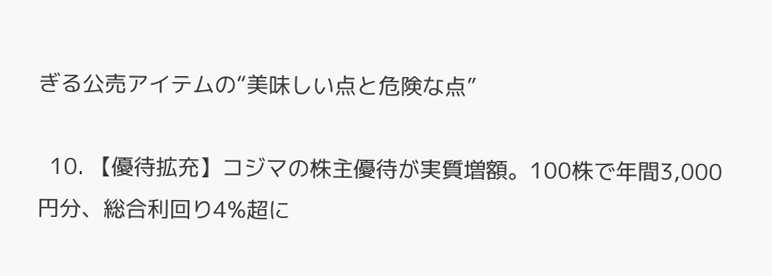ぎる公売アイテムの“美味しい点と危険な点”

  10. 【優待拡充】コジマの株主優待が実質増額。100株で年間3,000円分、総合利回り4%超に